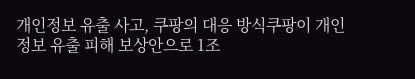개인정보 유출 사고, 쿠팡의 대응 방식쿠팡이 개인정보 유출 피해 보상안으로 1조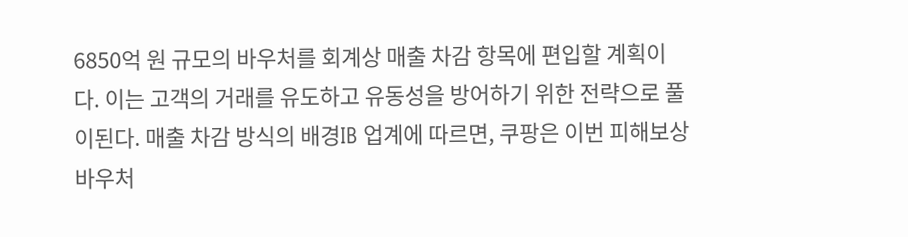6850억 원 규모의 바우처를 회계상 매출 차감 항목에 편입할 계획이다. 이는 고객의 거래를 유도하고 유동성을 방어하기 위한 전략으로 풀이된다. 매출 차감 방식의 배경IB 업계에 따르면, 쿠팡은 이번 피해보상 바우처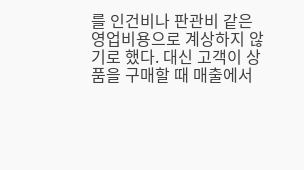를 인건비나 판관비 같은 영업비용으로 계상하지 않기로 했다. 대신 고객이 상품을 구매할 때 매출에서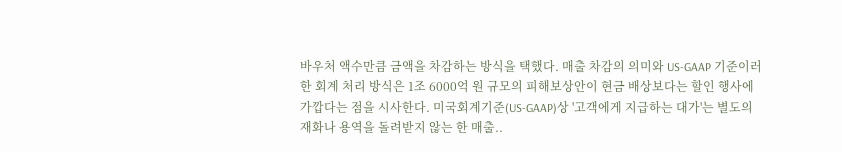바우처 액수만큼 금액을 차감하는 방식을 택했다. 매출 차감의 의미와 US-GAAP 기준이러한 회계 처리 방식은 1조 6000억 원 규모의 피해보상안이 현금 배상보다는 할인 행사에 가깝다는 점을 시사한다. 미국회계기준(US-GAAP)상 '고객에게 지급하는 대가'는 별도의 재화나 용역을 돌려받지 않는 한 매출..